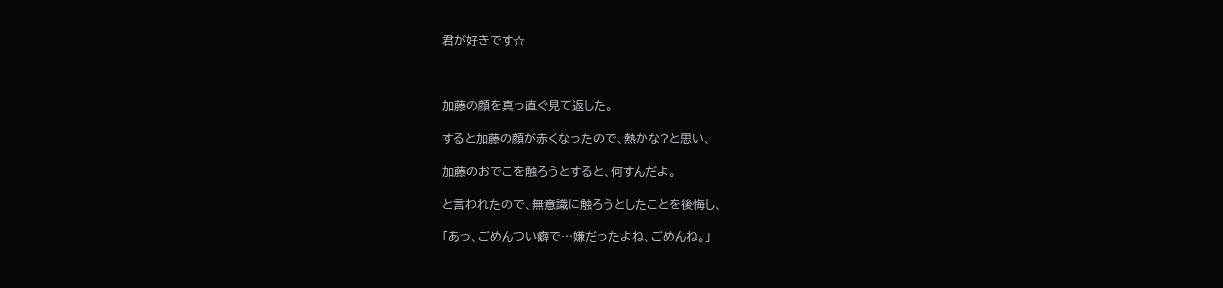君が好きです☆



加藤の顔を真っ直ぐ見て返した。

すると加藤の顔が赤くなったので、熱かな?と思い、

加藤のおでこを触ろうとすると、何すんだよ。

と言われたので、無意識に触ろうとしたことを後悔し、

「あっ、ごめんつい癖で…嫌だったよね、ごめんね。」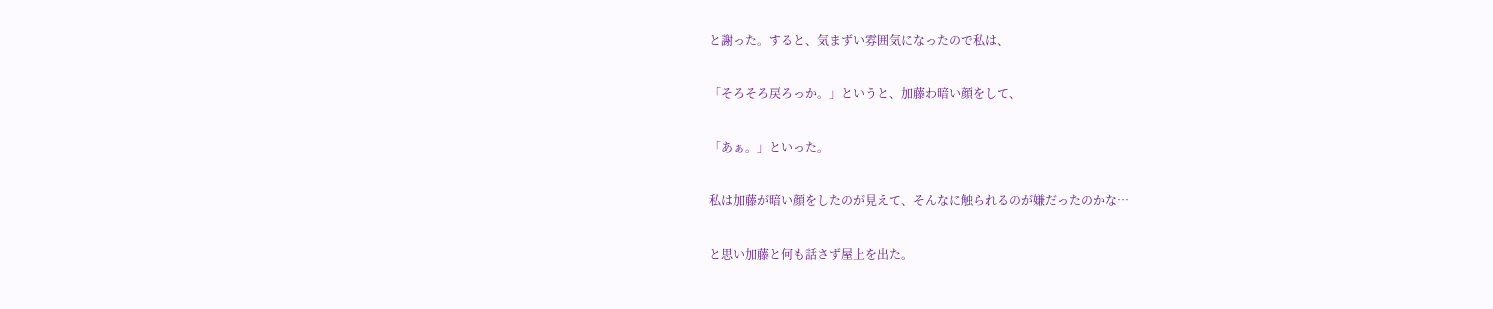と謝った。すると、気まずい雰囲気になったので私は、

「そろそろ戻ろっか。」というと、加藤わ暗い顔をして、

「あぁ。」といった。

私は加藤が暗い顔をしたのが見えて、そんなに触られるのが嫌だったのかな…

と思い加藤と何も話さず屋上を出た。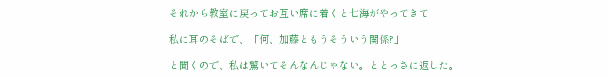それから教室に戻ってお互い席に着くと七海がやってきて

私に耳のそばで、「何、加藤ともうそういう関係?」

と聞くので、私は驚いてそんなんじゃない。ととっさに返した。